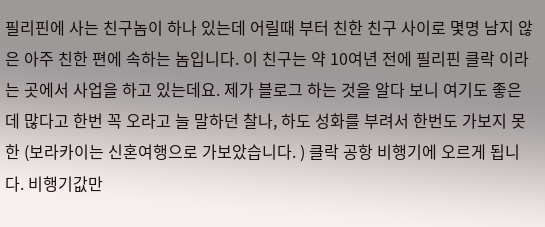필리핀에 사는 친구놈이 하나 있는데 어릴때 부터 친한 친구 사이로 몇명 남지 않은 아주 친한 편에 속하는 놈입니다. 이 친구는 약 10여년 전에 필리핀 클락 이라는 곳에서 사업을 하고 있는데요. 제가 블로그 하는 것을 알다 보니 여기도 좋은데 많다고 한번 꼭 오라고 늘 말하던 찰나, 하도 성화를 부려서 한번도 가보지 못한 (보라카이는 신혼여행으로 가보았습니다. ) 클락 공항 비행기에 오르게 됩니다. 비행기값만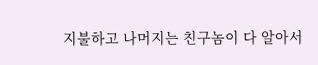지불하고 나머지는 친구놈이 다 알아서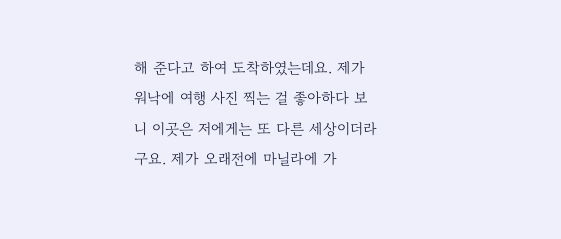해 준다고 하여 도착하였는데요. 제가 워낙에 여행 사진 찍는 걸 좋아하다 보니 이곳은 저에게는 또 다른 세상이더라구요. 제가 오래전에 마닐라에 가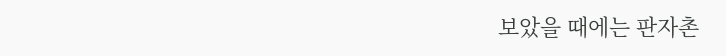보았을 때에는 판자촌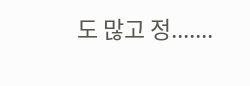도 많고 정.......